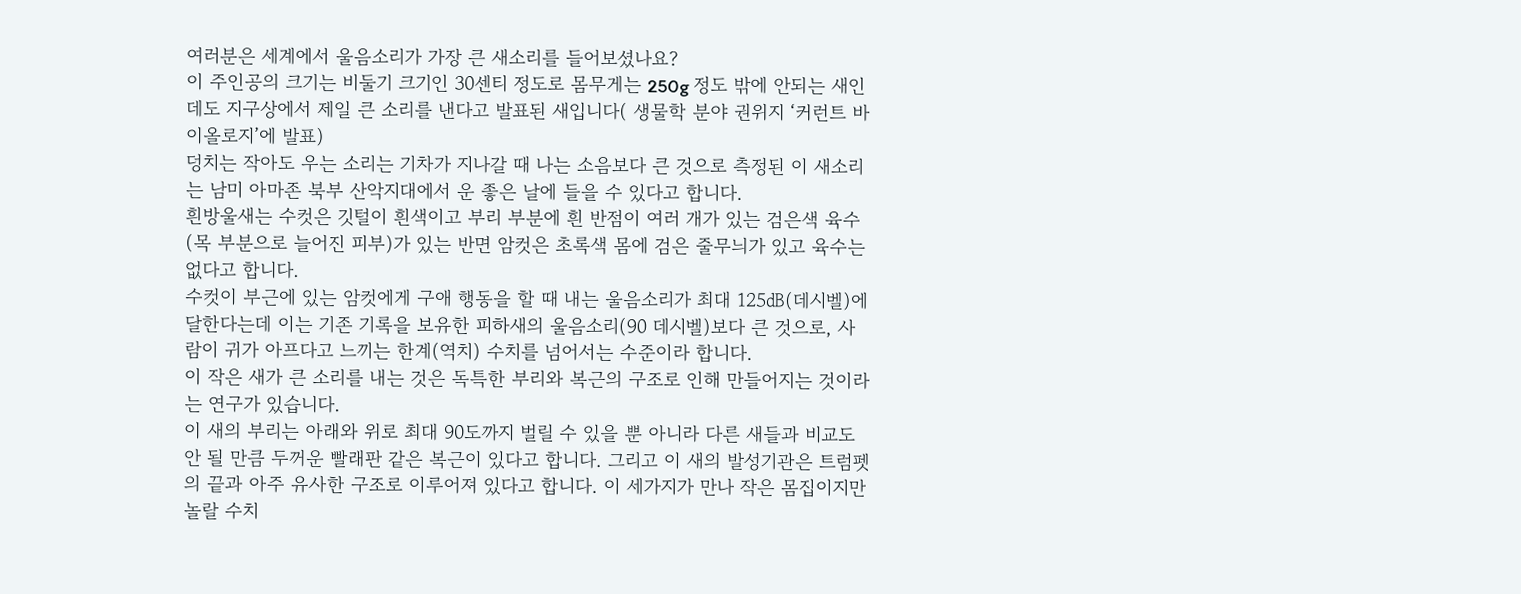여러분은 세계에서 울음소리가 가장 큰 새소리를 들어보셨나요?
이 주인공의 크기는 비둘기 크기인 30센티 정도로 몸무게는 250g 정도 밖에 안되는 새인데도 지구상에서 제일 큰 소리를 낸다고 발표된 새입니다( 생물학 분야 권위지 ‘커런트 바이올로지’에 발표)
덩치는 작아도 우는 소리는 기차가 지나갈 때 나는 소음보다 큰 것으로 측정된 이 새소리는 남미 아마존 북부 산악지대에서 운 좋은 날에 들을 수 있다고 합니다.
흰방울새는 수컷은 깃털이 흰색이고 부리 부분에 흰 반점이 여러 개가 있는 검은색 육수(목 부분으로 늘어진 피부)가 있는 반면 암컷은 초록색 몸에 검은 줄무늬가 있고 육수는 없다고 합니다.
수컷이 부근에 있는 암컷에게 구애 행동을 할 때 내는 울음소리가 최대 125㏈(데시벨)에 달한다는데 이는 기존 기록을 보유한 피하새의 울음소리(90 데시벨)보다 큰 것으로, 사람이 귀가 아프다고 느끼는 한계(역치) 수치를 넘어서는 수준이라 합니다.
이 작은 새가 큰 소리를 내는 것은 독특한 부리와 복근의 구조로 인해 만들어지는 것이라는 연구가 있습니다.
이 새의 부리는 아래와 위로 최대 90도까지 벌릴 수 있을 뿐 아니라 다른 새들과 비교도 안 될 만큼 두꺼운 빨래판 같은 복근이 있다고 합니다. 그리고 이 새의 발성기관은 트럼펫의 끝과 아주 유사한 구조로 이루어져 있다고 합니다. 이 세가지가 만나 작은 몸집이지만 놀랄 수치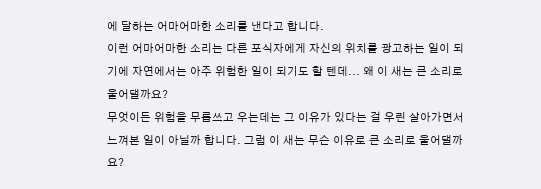에 달하는 어마어마한 소리를 낸다고 합니다.
이런 어마어마한 소리는 다른 포식자에게 자신의 위치를 광고하는 일이 되기에 자연에서는 아주 위험한 일이 되기도 할 텐데... 왜 이 새는 큰 소리로 울어댈까요?
무엇이든 위험을 무릅쓰고 우는데는 그 이유가 있다는 걸 우린 살아가면서 느껴본 일이 아닐까 합니다. 그럼 이 새는 무슨 이유로 큰 소리로 울어댈까요?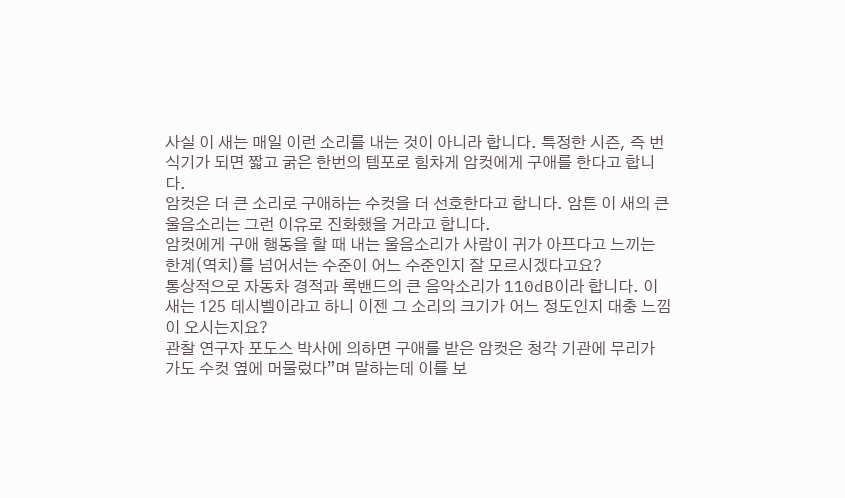사실 이 새는 매일 이런 소리를 내는 것이 아니라 합니다. 특정한 시즌, 즉 번식기가 되면 짧고 굵은 한번의 템포로 힘차게 암컷에게 구애를 한다고 합니다.
암컷은 더 큰 소리로 구애하는 수컷을 더 선호한다고 합니다. 암튼 이 새의 큰 울음소리는 그런 이유로 진화했을 거라고 합니다.
암컷에게 구애 행동을 할 때 내는 울음소리가 사람이 귀가 아프다고 느끼는 한계(역치)를 넘어서는 수준이 어느 수준인지 잘 모르시겠다고요?
통상적으로 자동차 경적과 록밴드의 큰 음악소리가 110dB이라 합니다. 이 새는 125 데시벨이라고 하니 이젠 그 소리의 크기가 어느 정도인지 대충 느낌이 오시는지요?
관찰 연구자 포도스 박사에 의하면 구애를 받은 암컷은 청각 기관에 무리가 가도 수컷 옆에 머물렀다”며 말하는데 이를 보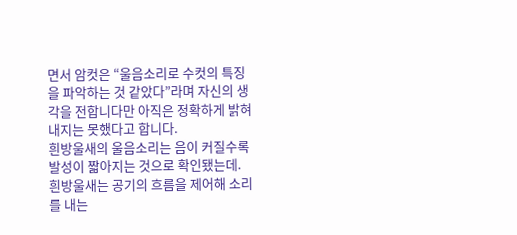면서 암컷은 “울음소리로 수컷의 특징을 파악하는 것 같았다”라며 자신의 생각을 전합니다만 아직은 정확하게 밝혀내지는 못했다고 합니다.
흰방울새의 울음소리는 음이 커질수록 발성이 짧아지는 것으로 확인됐는데. 흰방울새는 공기의 흐름을 제어해 소리를 내는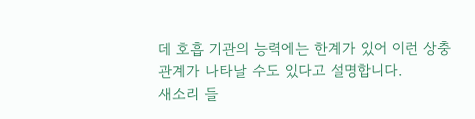데 호흡 기관의 능력에는 한계가 있어 이런 상충 관계가 나타날 수도 있다고 설명합니다.
새소리 들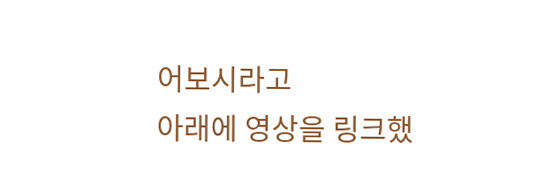어보시라고
아래에 영상을 링크했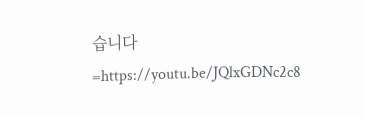습니다
=https://youtu.be/JQlxGDNc2c8